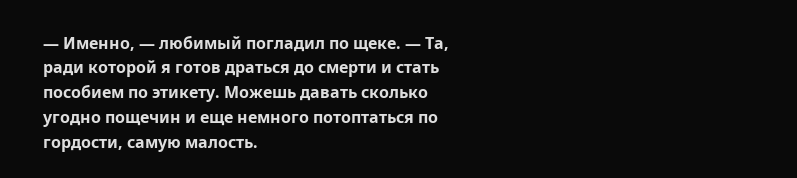— Именно, — любимый погладил по щеке. — Та, ради которой я готов драться до смерти и стать пособием по этикету. Можешь давать сколько угодно пощечин и еще немного потоптаться по гордости, самую малость.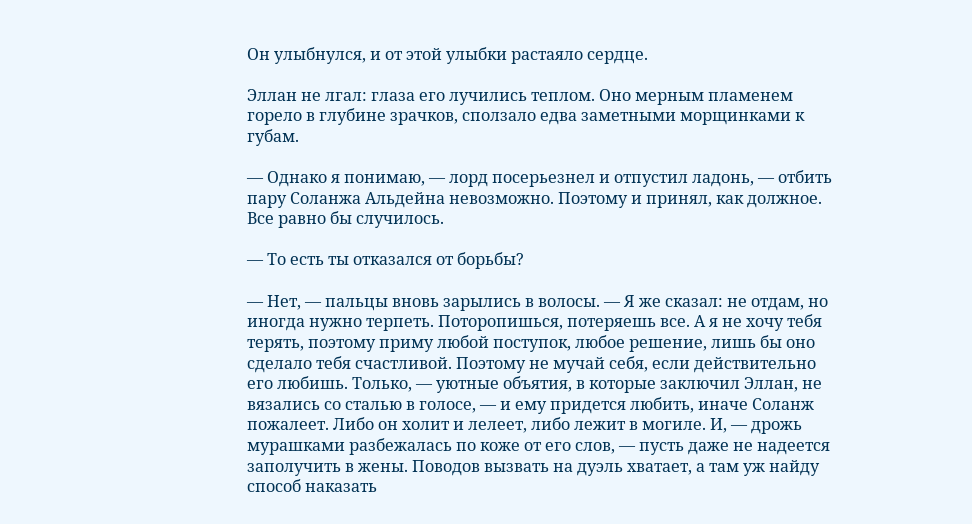Он улыбнулся, и от этой улыбки растаяло сердце.

Эллан не лгал: глаза его лучились теплом. Оно мерным пламенем горело в глубине зрачков, сползало едва заметными морщинками к губам.

— Однако я понимаю, — лорд посерьезнел и отпустил ладонь, — отбить пару Соланжа Альдейна невозможно. Поэтому и принял, как должное. Все равно бы случилось.

— То есть ты отказался от борьбы?

— Нет, — пальцы вновь зарылись в волосы. — Я же сказал: не отдам, но иногда нужно терпеть. Поторопишься, потеряешь все. А я не хочу тебя терять, поэтому приму любой поступок, любое решение, лишь бы оно сделало тебя счастливой. Поэтому не мучай себя, если действительно его любишь. Только, — уютные объятия, в которые заключил Эллан, не вязались со сталью в голосе, — и ему придется любить, иначе Соланж пожалеет. Либо он холит и лелеет, либо лежит в могиле. И, — дрожь мурашками разбежалась по коже от его слов, — пусть даже не надеется заполучить в жены. Поводов вызвать на дуэль хватает, а там уж найду способ наказать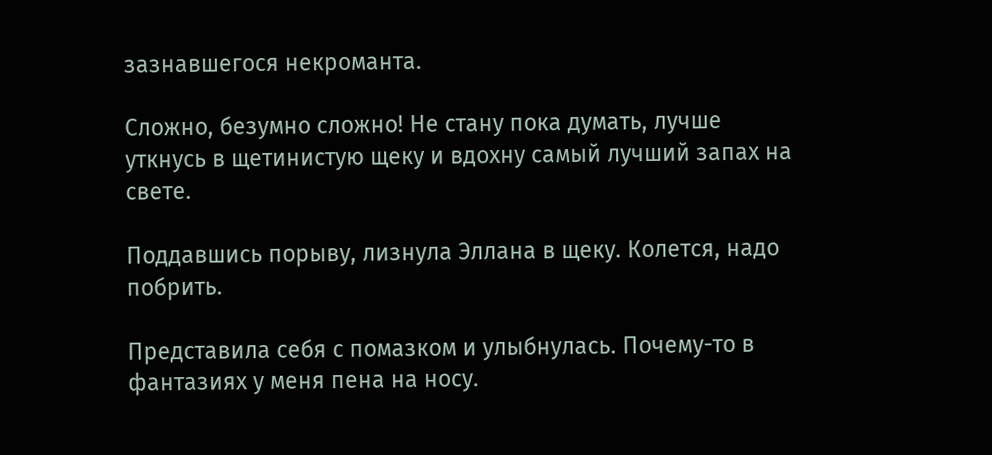зазнавшегося некроманта.

Сложно, безумно сложно! Не стану пока думать, лучше уткнусь в щетинистую щеку и вдохну самый лучший запах на свете.

Поддавшись порыву, лизнула Эллана в щеку. Колется, надо побрить.

Представила себя с помазком и улыбнулась. Почему-то в фантазиях у меня пена на носу.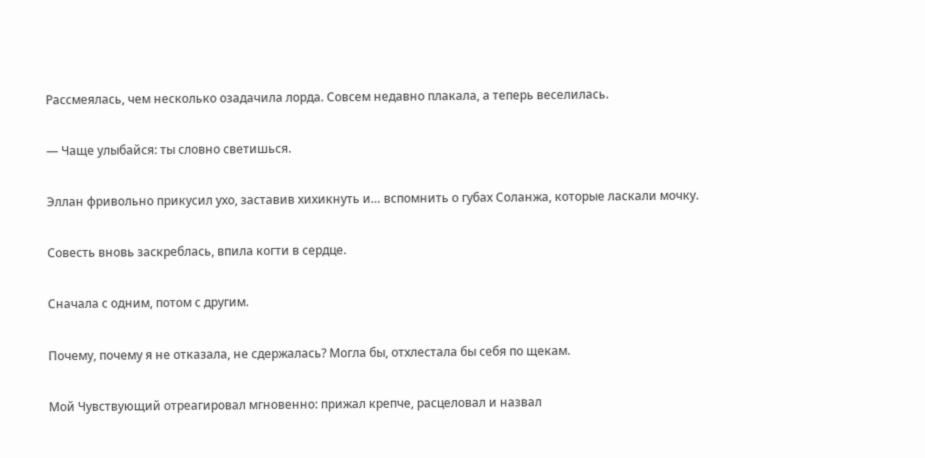Рассмеялась, чем несколько озадачила лорда. Совсем недавно плакала, а теперь веселилась.

— Чаще улыбайся: ты словно светишься.

Эллан фривольно прикусил ухо, заставив хихикнуть и… вспомнить о губах Соланжа, которые ласкали мочку.

Совесть вновь заскреблась, впила когти в сердце.

Сначала с одним, потом с другим.

Почему, почему я не отказала, не сдержалась? Могла бы, отхлестала бы себя по щекам.

Мой Чувствующий отреагировал мгновенно: прижал крепче, расцеловал и назвал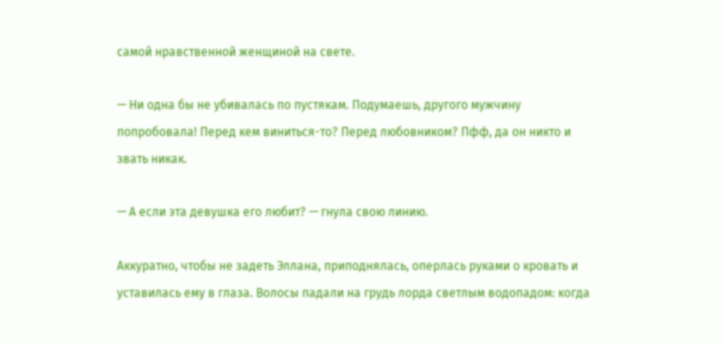самой нравственной женщиной на свете.

— Ни одна бы не убивалась по пустякам. Подумаешь, другого мужчину попробовала! Перед кем виниться-то? Перед любовником? Пфф, да он никто и звать никак.

— А если эта девушка его любит? — гнула свою линию.

Аккуратно, чтобы не задеть Эллана, приподнялась, оперлась руками о кровать и уставилась ему в глаза. Волосы падали на грудь лорда светлым водопадом: когда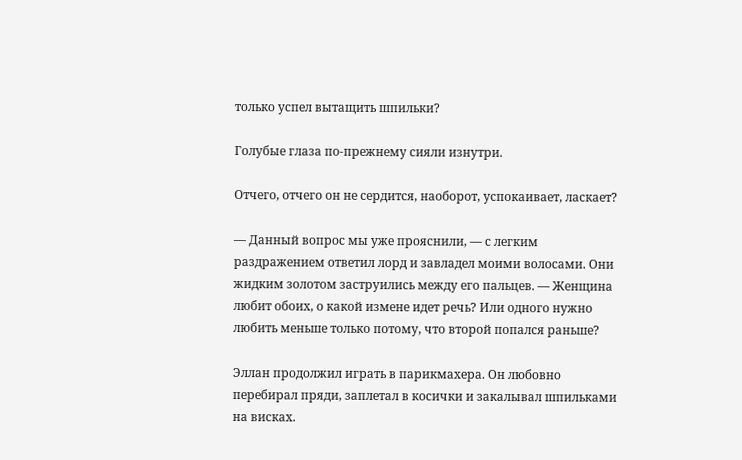только успел вытащить шпильки?

Голубые глаза по-прежнему сияли изнутри.

Отчего, отчего он не сердится, наоборот, успокаивает, ласкает?

— Данный вопрос мы уже прояснили, — с легким раздражением ответил лорд и завладел моими волосами. Они жидким золотом заструились между его пальцев. — Женщина любит обоих, о какой измене идет речь? Или одного нужно любить меньше только потому, что второй попался раньше?

Эллан продолжил играть в парикмахера. Он любовно перебирал пряди, заплетал в косички и закалывал шпильками на висках.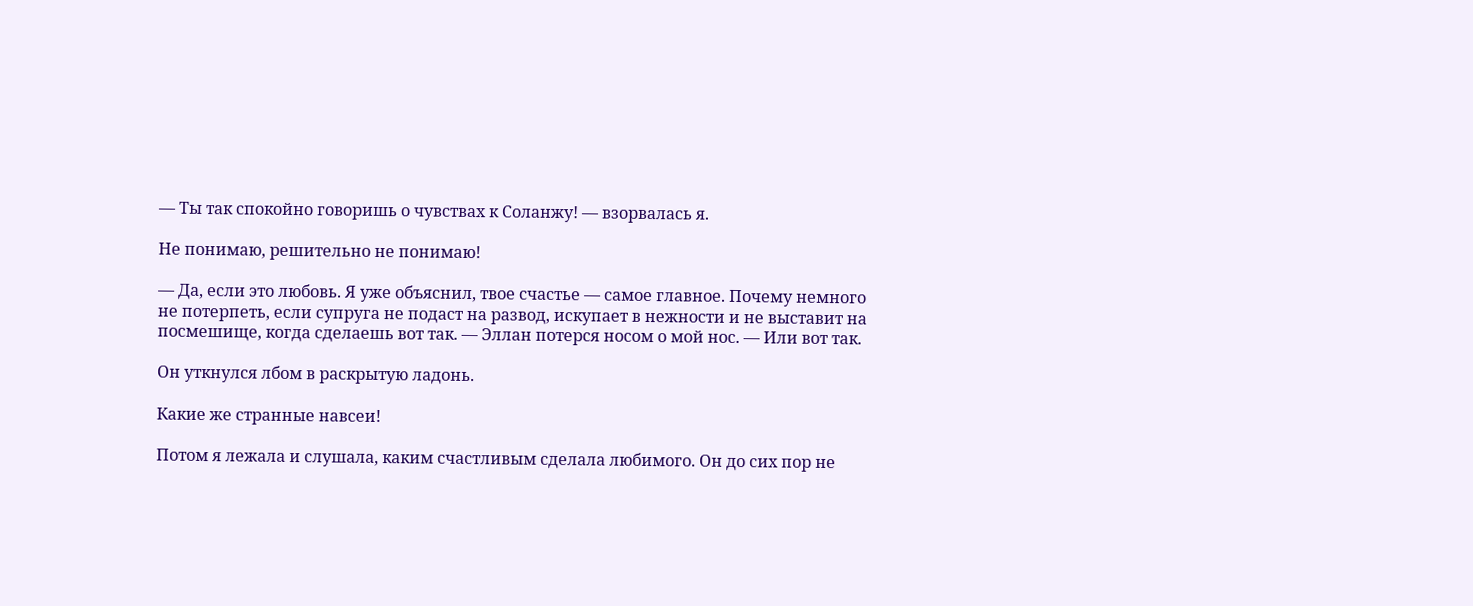— Ты так спокойно говоришь о чувствах к Соланжу! — взорвалась я.

Не понимаю, решительно не понимаю!

— Да, если это любовь. Я уже объяснил, твое счастье — самое главное. Почему немного не потерпеть, если супруга не подаст на развод, искупает в нежности и не выставит на посмешище, когда сделаешь вот так. — Эллан потерся носом о мой нос. — Или вот так.

Он уткнулся лбом в раскрытую ладонь.

Какие же странные навсеи!

Потом я лежала и слушала, каким счастливым сделала любимого. Он до сих пор не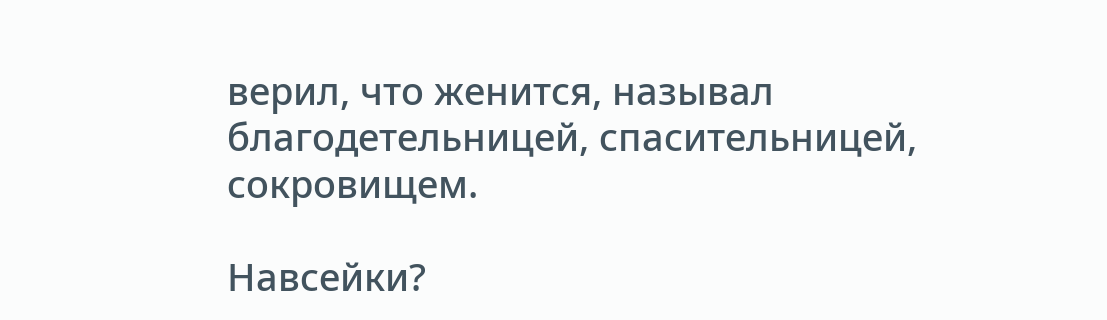верил, что женится, называл благодетельницей, спасительницей, сокровищем.

Навсейки?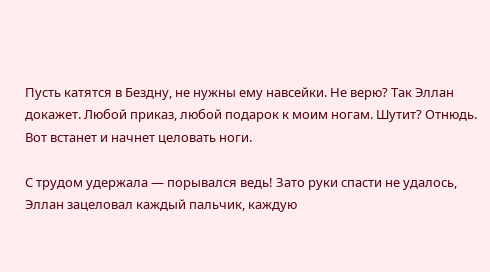Пусть катятся в Бездну, не нужны ему навсейки. Не верю? Так Эллан докажет. Любой приказ, любой подарок к моим ногам. Шутит? Отнюдь. Вот встанет и начнет целовать ноги.

С трудом удержала — порывался ведь! Зато руки спасти не удалось, Эллан зацеловал каждый пальчик, каждую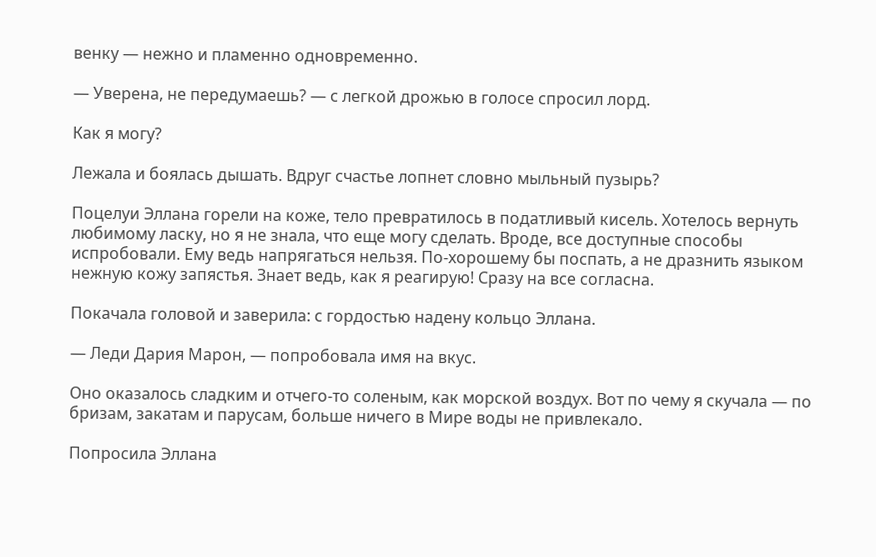венку — нежно и пламенно одновременно.

— Уверена, не передумаешь? — с легкой дрожью в голосе спросил лорд.

Как я могу?

Лежала и боялась дышать. Вдруг счастье лопнет словно мыльный пузырь?

Поцелуи Эллана горели на коже, тело превратилось в податливый кисель. Хотелось вернуть любимому ласку, но я не знала, что еще могу сделать. Вроде, все доступные способы испробовали. Ему ведь напрягаться нельзя. По-хорошему бы поспать, а не дразнить языком нежную кожу запястья. Знает ведь, как я реагирую! Сразу на все согласна.

Покачала головой и заверила: с гордостью надену кольцо Эллана.

— Леди Дария Марон, — попробовала имя на вкус.

Оно оказалось сладким и отчего-то соленым, как морской воздух. Вот по чему я скучала — по бризам, закатам и парусам, больше ничего в Мире воды не привлекало.

Попросила Эллана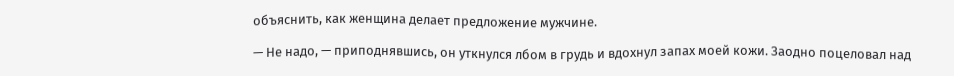объяснить, как женщина делает предложение мужчине.

— Не надо, — приподнявшись, он уткнулся лбом в грудь и вдохнул запах моей кожи. Заодно поцеловал над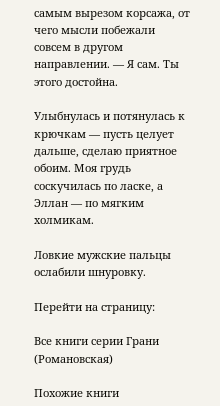самым вырезом корсажа, от чего мысли побежали совсем в другом направлении. — Я сам. Ты этого достойна.

Улыбнулась и потянулась к крючкам — пусть целует дальше, сделаю приятное обоим. Моя грудь соскучилась по ласке, а Эллан — по мягким холмикам.

Ловкие мужские пальцы ослабили шнуровку.

Перейти на страницу:

Все книги серии Грани (Романовская)

Похожие книги